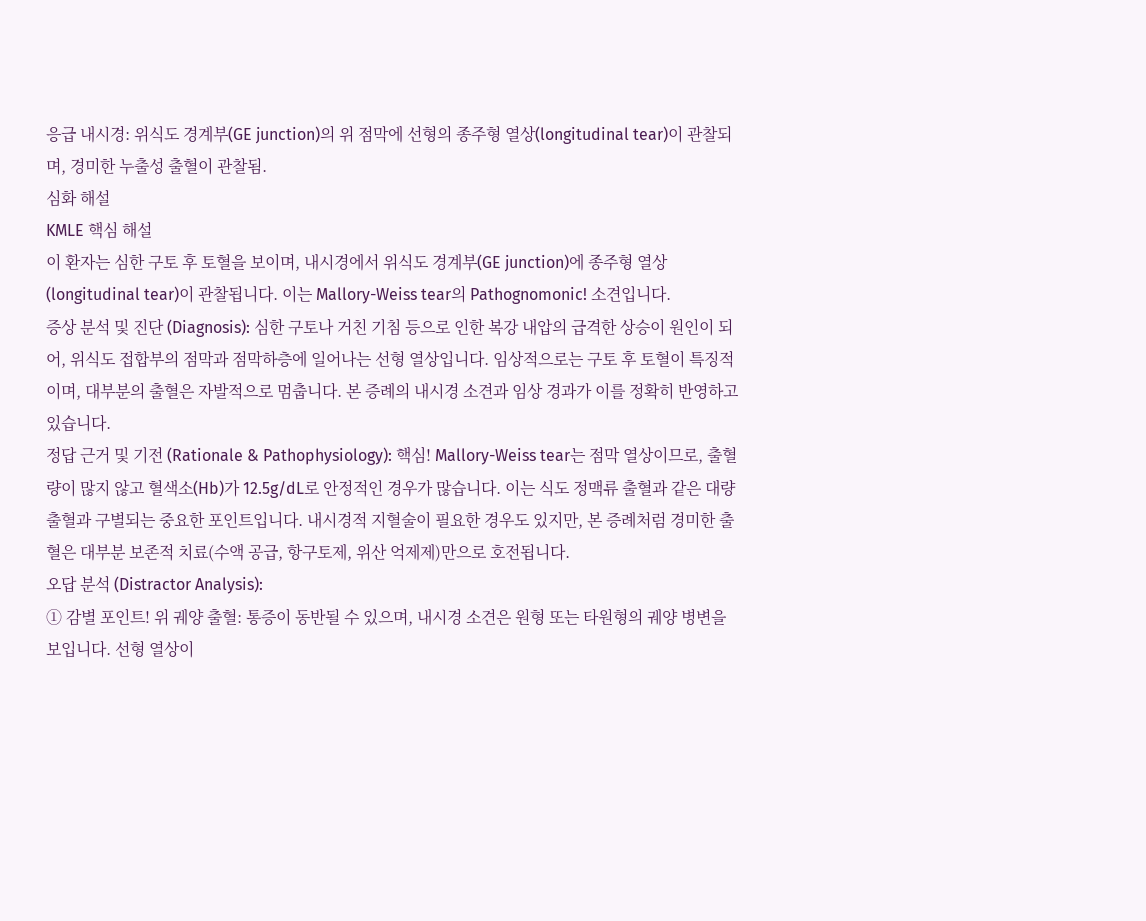응급 내시경: 위식도 경계부(GE junction)의 위 점막에 선형의 종주형 열상(longitudinal tear)이 관찰되며, 경미한 누출성 출혈이 관찰됨.
심화 해설
KMLE 핵심 해설
이 환자는 심한 구토 후 토혈을 보이며, 내시경에서 위식도 경계부(GE junction)에 종주형 열상(longitudinal tear)이 관찰됩니다. 이는 Mallory-Weiss tear의 Pathognomonic! 소견입니다.
증상 분석 및 진단 (Diagnosis): 심한 구토나 거친 기침 등으로 인한 복강 내압의 급격한 상승이 원인이 되어, 위식도 접합부의 점막과 점막하층에 일어나는 선형 열상입니다. 임상적으로는 구토 후 토혈이 특징적이며, 대부분의 출혈은 자발적으로 멈춥니다. 본 증례의 내시경 소견과 임상 경과가 이를 정확히 반영하고 있습니다.
정답 근거 및 기전 (Rationale & Pathophysiology): 핵심! Mallory-Weiss tear는 점막 열상이므로, 출혈량이 많지 않고 혈색소(Hb)가 12.5g/dL로 안정적인 경우가 많습니다. 이는 식도 정맥류 출혈과 같은 대량 출혈과 구별되는 중요한 포인트입니다. 내시경적 지혈술이 필요한 경우도 있지만, 본 증례처럼 경미한 출혈은 대부분 보존적 치료(수액 공급, 항구토제, 위산 억제제)만으로 호전됩니다.
오답 분석 (Distractor Analysis):
① 감별 포인트! 위 궤양 출혈: 통증이 동반될 수 있으며, 내시경 소견은 원형 또는 타원형의 궤양 병변을 보입니다. 선형 열상이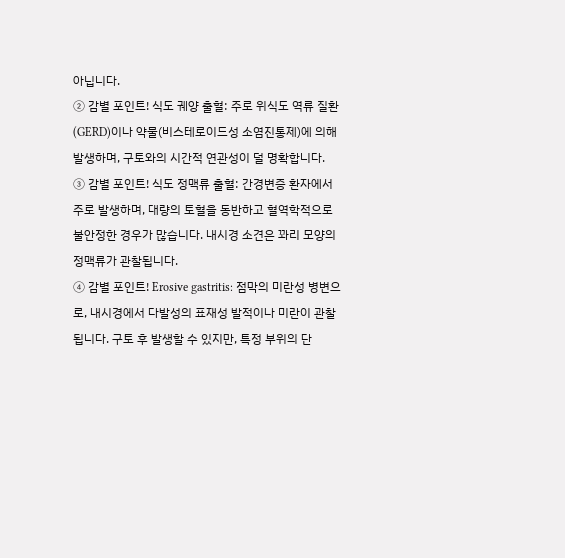아닙니다.
② 감별 포인트! 식도 궤양 출혈: 주로 위식도 역류 질환(GERD)이나 약물(비스테로이드성 소염진통제)에 의해 발생하며, 구토와의 시간적 연관성이 덜 명확합니다.
③ 감별 포인트! 식도 정맥류 출혈: 간경변증 환자에서 주로 발생하며, 대량의 토혈을 동반하고 혈역학적으로 불안정한 경우가 많습니다. 내시경 소견은 꽈리 모양의 정맥류가 관찰됩니다.
④ 감별 포인트! Erosive gastritis: 점막의 미란성 병변으로, 내시경에서 다발성의 표재성 발적이나 미란이 관찰됩니다. 구토 후 발생할 수 있지만, 특정 부위의 단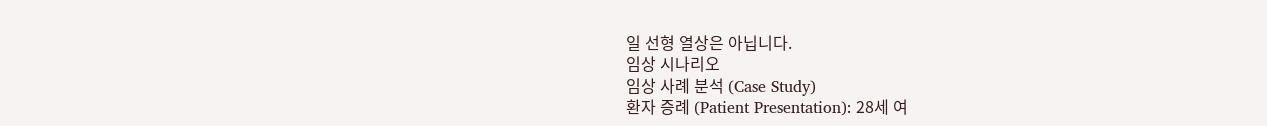일 선형 열상은 아닙니다.
임상 시나리오
임상 사례 분석 (Case Study)
환자 증례 (Patient Presentation): 28세 여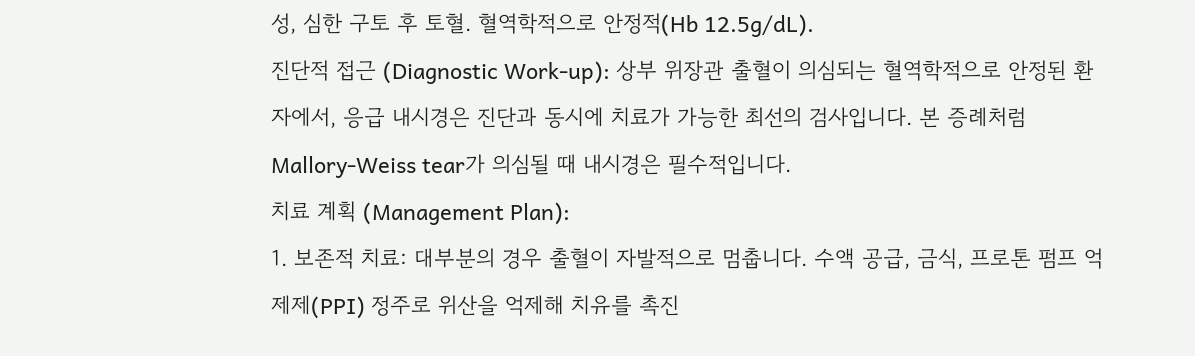성, 심한 구토 후 토혈. 혈역학적으로 안정적(Hb 12.5g/dL).
진단적 접근 (Diagnostic Work-up): 상부 위장관 출혈이 의심되는 혈역학적으로 안정된 환자에서, 응급 내시경은 진단과 동시에 치료가 가능한 최선의 검사입니다. 본 증례처럼 Mallory-Weiss tear가 의심될 때 내시경은 필수적입니다.
치료 계획 (Management Plan):
1. 보존적 치료: 대부분의 경우 출혈이 자발적으로 멈춥니다. 수액 공급, 금식, 프로톤 펌프 억제제(PPI) 정주로 위산을 억제해 치유를 촉진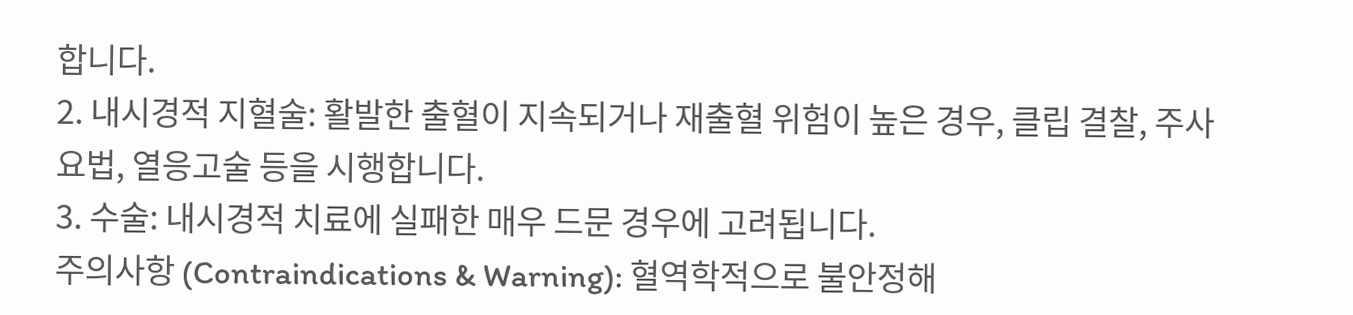합니다.
2. 내시경적 지혈술: 활발한 출혈이 지속되거나 재출혈 위험이 높은 경우, 클립 결찰, 주사 요법, 열응고술 등을 시행합니다.
3. 수술: 내시경적 치료에 실패한 매우 드문 경우에 고려됩니다.
주의사항 (Contraindications & Warning): 혈역학적으로 불안정해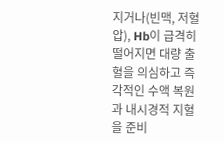지거나(빈맥, 저혈압), Hb이 급격히 떨어지면 대량 출혈을 의심하고 즉각적인 수액 복원과 내시경적 지혈을 준비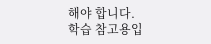해야 합니다.
학습 참고용입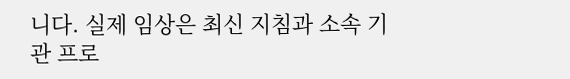니다. 실제 임상은 최신 지침과 소속 기관 프로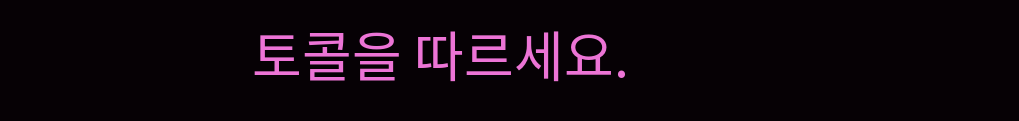토콜을 따르세요.